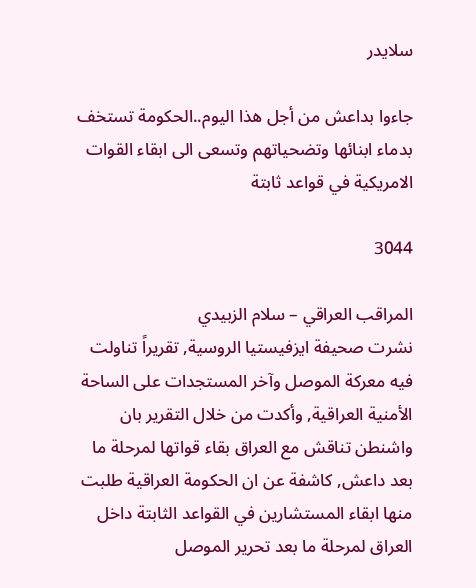سلايدر

جاءوا بداعش من أجل هذا اليوم..الحكومة تستخف بدماء ابنائها وتضحياتهم وتسعى الى ابقاء القوات الامريكية في قواعد ثابتة

3044

المراقب العراقي – سلام الزبيدي
نشرت صحيفة ايزفيستيا الروسية, تقريراً تناولت فيه معركة الموصل وآخر المستجدات على الساحة الأمنية العراقية, وأكدت من خلال التقرير بان واشنطن تناقش مع العراق بقاء قواتها لمرحلة ما بعد داعش, كاشفة عن ان الحكومة العراقية طلبت منها ابقاء المستشارين في القواعد الثابتة داخل العراق لمرحلة ما بعد تحرير الموصل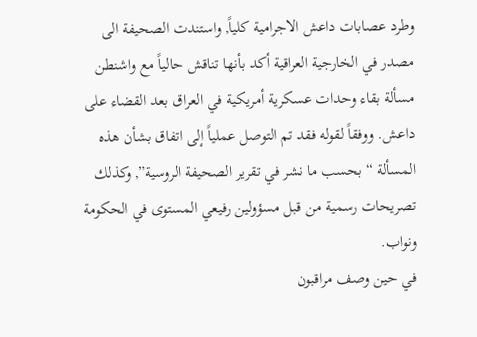وطرد عصابات داعش الاجرامية كلياً, واستندت الصحيفة الى مصدر في الخارجية العراقية أكد بأنها تناقش حالياً مع واشنطن مسألة بقاء وحدات عسكرية أمريكية في العراق بعد القضاء على داعش. ووفقاً لقوله فقد تم التوصل عملياً إلى اتفاق بشأن هذه المسألة “بحسب ما نشر في تقرير الصحيفة الروسية”, وكذلك تصريحات رسمية من قبل مسؤولين رفيعي المستوى في الحكومة ونواب.
في حين وصف مراقبون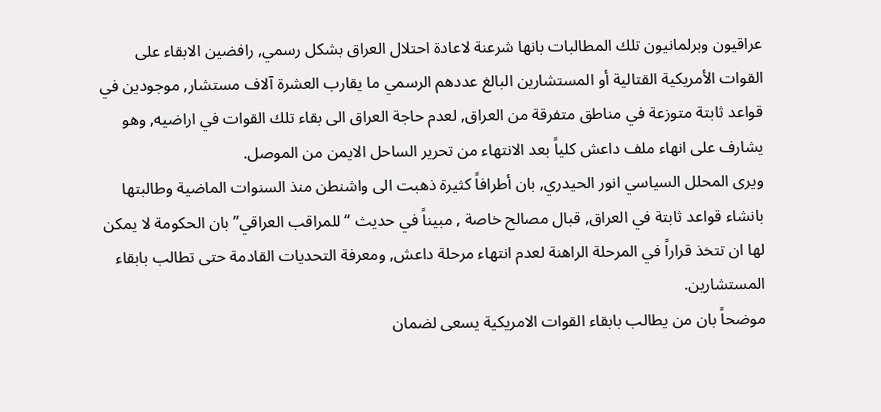عراقيون وبرلمانيون تلك المطالبات بانها شرعنة لاعادة احتلال العراق بشكل رسمي, رافضين الابقاء على القوات الأمريكية القتالية أو المستشارين البالغ عددهم الرسمي ما يقارب العشرة آلاف مستشار, موجودين في قواعد ثابتة متوزعة في مناطق متفرقة من العراق, لعدم حاجة العراق الى بقاء تلك القوات في اراضيه, وهو يشارف على انهاء ملف داعش كلياً بعد الانتهاء من تحرير الساحل الايمن من الموصل.
ويرى المحلل السياسي انور الحيدري, بان أطرافاً كثيرة ذهبت الى واشنطن منذ السنوات الماضية وطالبتها بانشاء قواعد ثابتة في العراق, قبال مصالح خاصة , مبيناً في حديث “للمراقب العراقي” بان الحكومة لا يمكن لها ان تتخذ قراراً في المرحلة الراهنة لعدم انتهاء مرحلة داعش, ومعرفة التحديات القادمة حتى تطالب بابقاء المستشارين.
موضحاً بان من يطالب بابقاء القوات الامريكية يسعى لضمان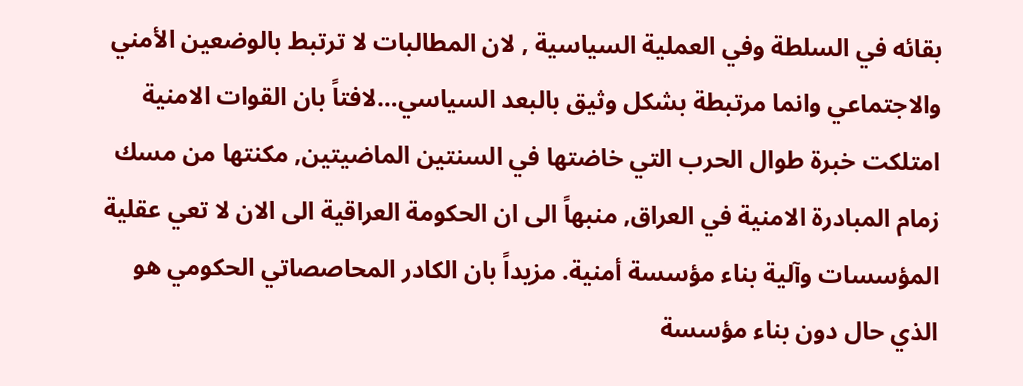بقائه في السلطة وفي العملية السياسية , لان المطالبات لا ترتبط بالوضعين الأمني والاجتماعي وانما مرتبطة بشكل وثيق بالبعد السياسي…لافتاً بان القوات الامنية امتلكت خبرة طوال الحرب التي خاضتها في السنتين الماضيتين, مكنتها من مسك زمام المبادرة الامنية في العراق, منبهاً الى ان الحكومة العراقية الى الان لا تعي عقلية المؤسسات وآلية بناء مؤسسة أمنية. مزيداً بان الكادر المحاصصاتي الحكومي هو الذي حال دون بناء مؤسسة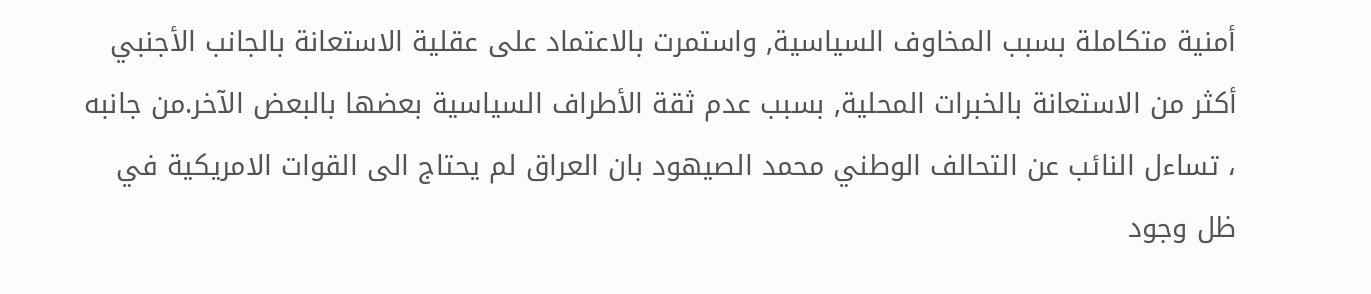أمنية متكاملة بسبب المخاوف السياسية, واستمرت بالاعتماد على عقلية الاستعانة بالجانب الأجنبي أكثر من الاستعانة بالخبرات المحلية, بسبب عدم ثقة الأطراف السياسية بعضها بالبعض الآخر.من جانبه ، تساءل النائب عن التحالف الوطني محمد الصيهود بان العراق لم يحتاج الى القوات الامريكية في ظل وجود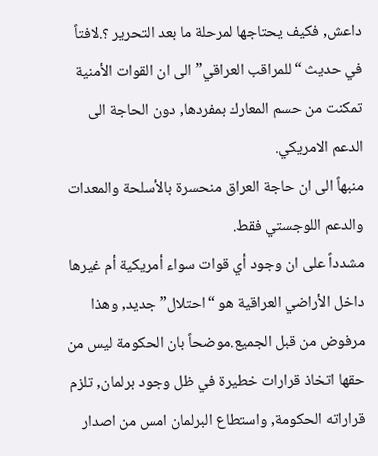داعش, فكيف يحتاجها لمرحلة ما بعد التحرير ؟.لافتاً في حديث “للمراقب العراقي” الى ان القوات الأمنية تمكنت من حسم المعارك بمفردها, دون الحاجة الى الدعم الامريكي.
منبهاً الى ان حاجة العراق منحسرة بالأسلحة والمعدات والدعم اللوجستي فقط.
مشدداً على ان وجود أي قوات سواء أمريكية أم غيرها داخل الأراضي العراقية هو “احتلال” جديد, وهذا مرفوض من قبل الجميع.موضحاً بان الحكومة ليس من حقها اتخاذ قرارات خطيرة في ظل وجود برلمان, تلزم قراراته الحكومة, واستطاع البرلمان امس من اصدار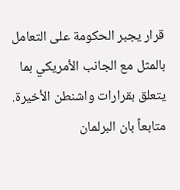قرار يجبر الحكومة على التعامل بالمثل مع الجانب الأمريكي بما يتعلق بقرارات واشنطن الأخيرة. متابعاً بان البرلمان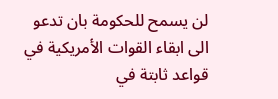لن يسمح للحكومة بان تدعو الى ابقاء القوات الأمريكية في قواعد ثابتة في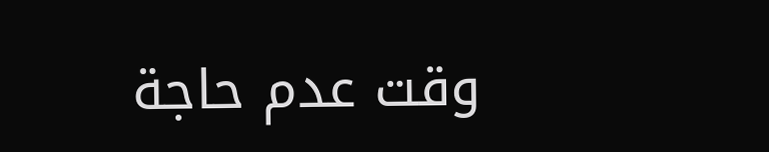وقت عدم حاجة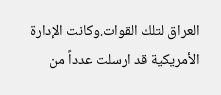العراق لتلك القوات.وكانت الإدارة الأمريكية قد ارسلت عدداً من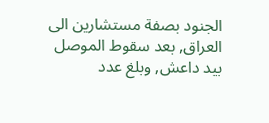الجنود بصفة مستشارين الى العراق, بعد سقوط الموصل بيد داعش, وبلغ عدد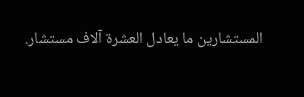المستشارين ما يعادل العشرة آلاف مستشار.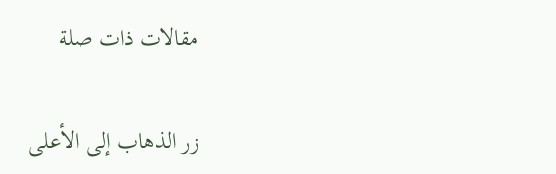مقالات ذات صلة

زر الذهاب إلى الأعلى